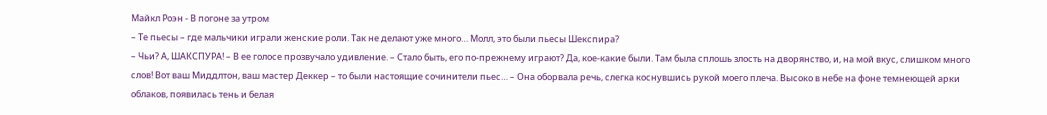Майкл Роэн - В погоне за утром
– Те пьесы – где мальчики играли женские роли. Так не делают уже много… Молл, это были пьесы Шекспира?
– Чьи? А, ШАКСПУРА! – В ее голосе прозвучало удивление. – Стало быть, его по-прежнему играют? Да, кое-какие были. Там была сплошь злость на дворянство, и, на мой вкус, слишком много слов! Вот ваш Миддлтон, ваш мастер Деккер – то были настоящие сочинители пьес… – Она оборвала речь, слегка коснувшись рукой моего плеча. Высоко в небе на фоне темнеющей арки облаков, появилась тень и белая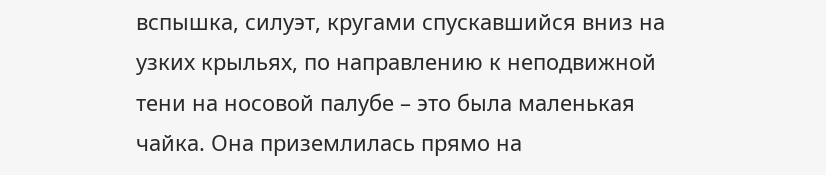вспышка, силуэт, кругами спускавшийся вниз на узких крыльях, по направлению к неподвижной тени на носовой палубе – это была маленькая чайка. Она приземлилась прямо на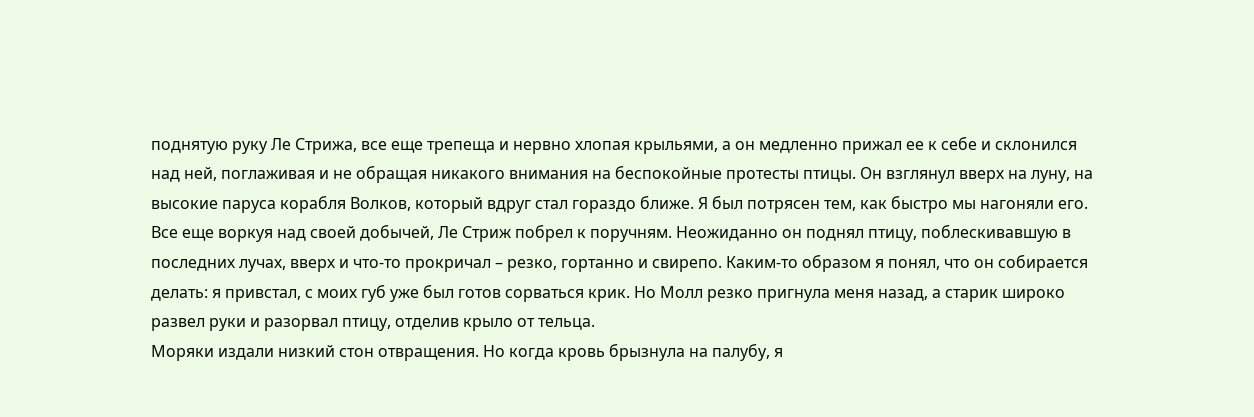поднятую руку Ле Стрижа, все еще трепеща и нервно хлопая крыльями, а он медленно прижал ее к себе и склонился над ней, поглаживая и не обращая никакого внимания на беспокойные протесты птицы. Он взглянул вверх на луну, на высокие паруса корабля Волков, который вдруг стал гораздо ближе. Я был потрясен тем, как быстро мы нагоняли его. Все еще воркуя над своей добычей, Ле Стриж побрел к поручням. Неожиданно он поднял птицу, поблескивавшую в последних лучах, вверх и что-то прокричал – резко, гортанно и свирепо. Каким-то образом я понял, что он собирается делать: я привстал, с моих губ уже был готов сорваться крик. Но Молл резко пригнула меня назад, а старик широко развел руки и разорвал птицу, отделив крыло от тельца.
Моряки издали низкий стон отвращения. Но когда кровь брызнула на палубу, я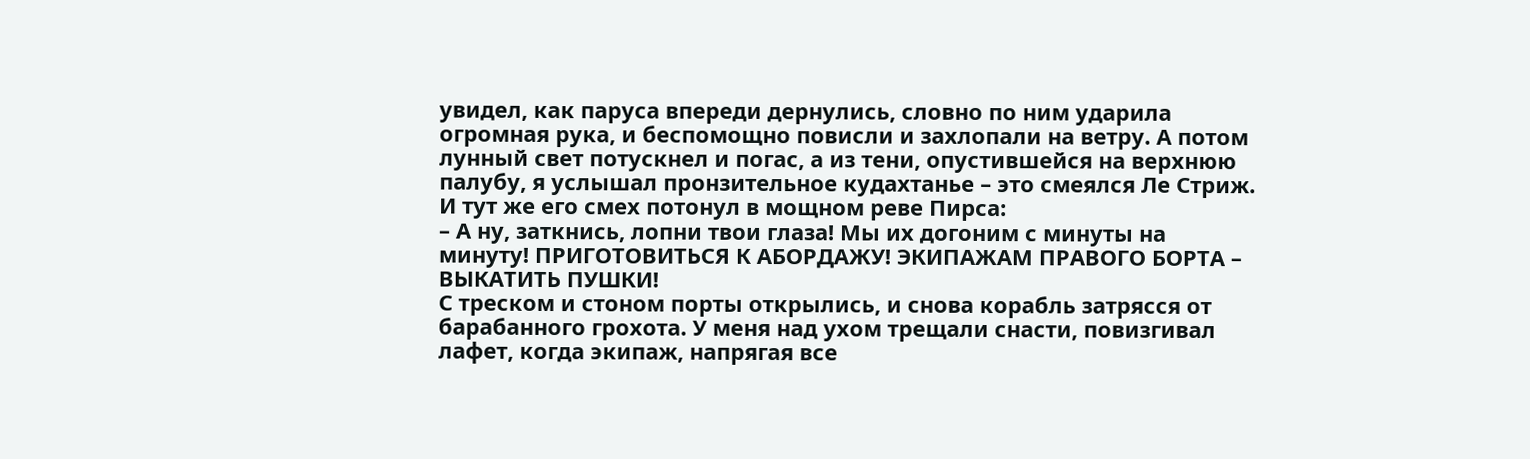увидел, как паруса впереди дернулись, словно по ним ударила огромная рука, и беспомощно повисли и захлопали на ветру. А потом лунный свет потускнел и погас, а из тени, опустившейся на верхнюю палубу, я услышал пронзительное кудахтанье – это смеялся Ле Стриж.
И тут же его смех потонул в мощном реве Пирса:
– А ну, заткнись, лопни твои глаза! Мы их догоним с минуты на минуту! ПРИГОТОВИТЬСЯ К АБОРДАЖУ! ЭКИПАЖАМ ПРАВОГО БОРТА – ВЫКАТИТЬ ПУШКИ!
С треском и стоном порты открылись, и снова корабль затрясся от барабанного грохота. У меня над ухом трещали снасти, повизгивал лафет, когда экипаж, напрягая все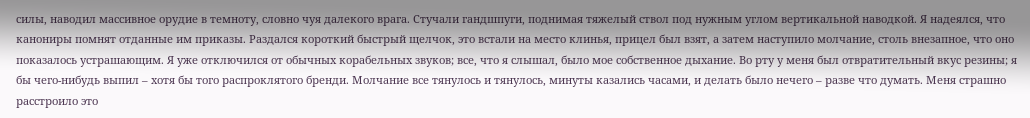силы, наводил массивное орудие в темноту, словно чуя далекого врага. Стучали гандшпуги, поднимая тяжелый ствол под нужным углом вертикальной наводкой. Я надеялся, что канониры помнят отданные им приказы. Раздался короткий быстрый щелчок, это встали на место клинья, прицел был взят, а затем наступило молчание, столь внезапное, что оно показалось устрашающим. Я уже отключился от обычных корабельных звуков; все, что я слышал, было мое собственное дыхание. Во рту у меня был отвратительный вкус резины; я бы чего-нибудь выпил – хотя бы того распроклятого бренди. Молчание все тянулось и тянулось, минуты казались часами, и делать было нечего – разве что думать. Меня страшно расстроило это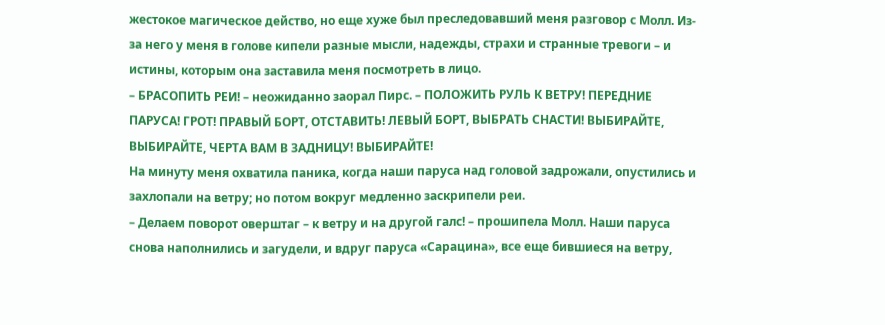жестокое магическое действо, но еще хуже был преследовавший меня разговор с Молл. Из-за него у меня в голове кипели разные мысли, надежды, страхи и странные тревоги – и истины, которым она заставила меня посмотреть в лицо.
– БРАСОПИТЬ РЕИ! – неожиданно заорал Пирс. – ПОЛОЖИТЬ РУЛЬ К ВЕТРУ! ПЕРЕДНИЕ ПАРУСА! ГРОТ! ПРАВЫЙ БОРТ, ОТСТАВИТЬ! ЛЕВЫЙ БОРТ, ВЫБРАТЬ СНАСТИ! ВЫБИРАЙТЕ, ВЫБИРАЙТЕ, ЧЕРТА ВАМ В ЗАДНИЦУ! ВЫБИРАЙТЕ!
На минуту меня охватила паника, когда наши паруса над головой задрожали, опустились и захлопали на ветру; но потом вокруг медленно заскрипели реи.
– Делаем поворот оверштаг – к ветру и на другой галс! – прошипела Молл. Наши паруса снова наполнились и загудели, и вдруг паруса «Сарацина», все еще бившиеся на ветру,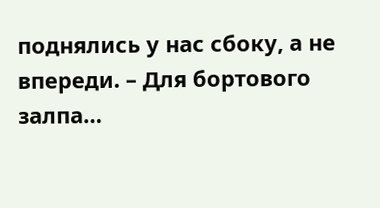поднялись у нас сбоку, а не впереди. – Для бортового залпа…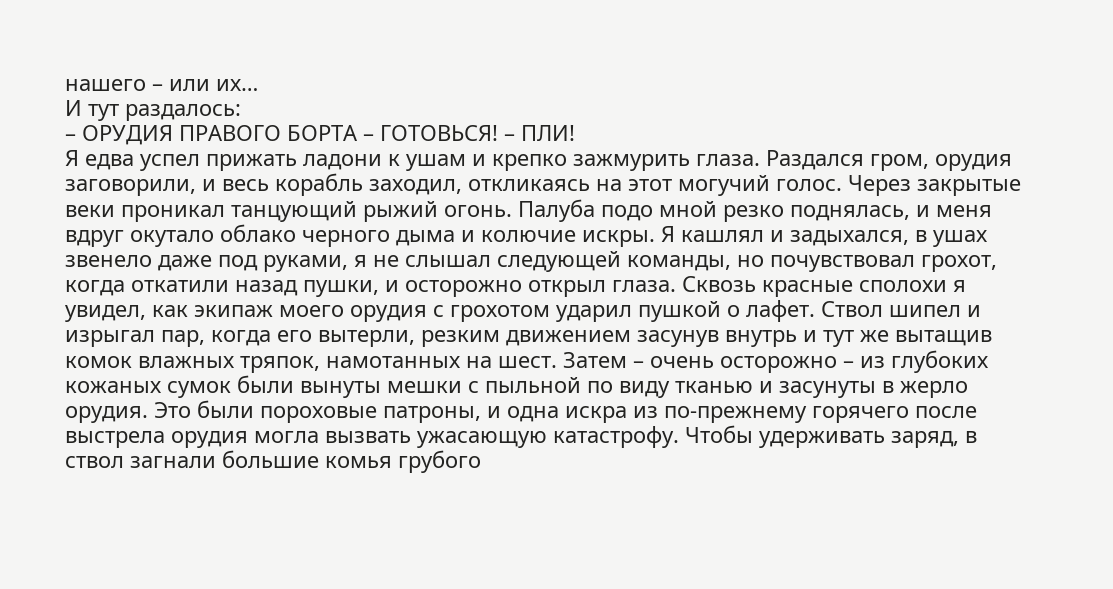нашего – или их…
И тут раздалось:
– ОРУДИЯ ПРАВОГО БОРТА – ГОТОВЬСЯ! – ПЛИ!
Я едва успел прижать ладони к ушам и крепко зажмурить глаза. Раздался гром, орудия заговорили, и весь корабль заходил, откликаясь на этот могучий голос. Через закрытые веки проникал танцующий рыжий огонь. Палуба подо мной резко поднялась, и меня вдруг окутало облако черного дыма и колючие искры. Я кашлял и задыхался, в ушах звенело даже под руками, я не слышал следующей команды, но почувствовал грохот, когда откатили назад пушки, и осторожно открыл глаза. Сквозь красные сполохи я увидел, как экипаж моего орудия с грохотом ударил пушкой о лафет. Ствол шипел и изрыгал пар, когда его вытерли, резким движением засунув внутрь и тут же вытащив комок влажных тряпок, намотанных на шест. Затем – очень осторожно – из глубоких кожаных сумок были вынуты мешки с пыльной по виду тканью и засунуты в жерло орудия. Это были пороховые патроны, и одна искра из по-прежнему горячего после выстрела орудия могла вызвать ужасающую катастрофу. Чтобы удерживать заряд, в ствол загнали большие комья грубого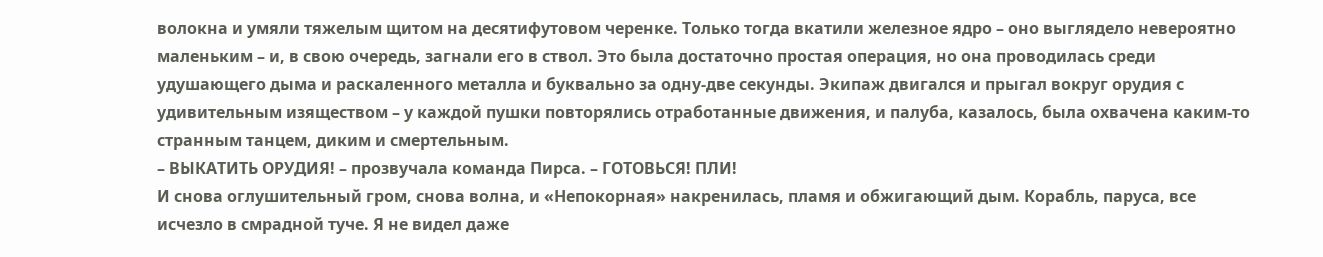волокна и умяли тяжелым щитом на десятифутовом черенке. Только тогда вкатили железное ядро – оно выглядело невероятно маленьким – и, в свою очередь, загнали его в ствол. Это была достаточно простая операция, но она проводилась среди удушающего дыма и раскаленного металла и буквально за одну-две секунды. Экипаж двигался и прыгал вокруг орудия с удивительным изяществом – у каждой пушки повторялись отработанные движения, и палуба, казалось, была охвачена каким-то странным танцем, диким и смертельным.
– ВЫКАТИТЬ ОРУДИЯ! – прозвучала команда Пирса. – ГОТОВЬСЯ! ПЛИ!
И снова оглушительный гром, снова волна, и «Непокорная» накренилась, пламя и обжигающий дым. Корабль, паруса, все исчезло в смрадной туче. Я не видел даже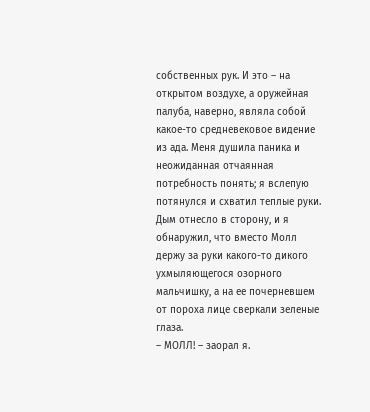собственных рук. И это – на открытом воздухе, а оружейная палуба, наверно, являла собой какое-то средневековое видение из ада. Меня душила паника и неожиданная отчаянная потребность понять; я вслепую потянулся и схватил теплые руки. Дым отнесло в сторону, и я обнаружил, что вместо Молл держу за руки какого-то дикого ухмыляющегося озорного мальчишку, а на ее почерневшем от пороха лице сверкали зеленые глаза.
– МОЛЛ! – заорал я.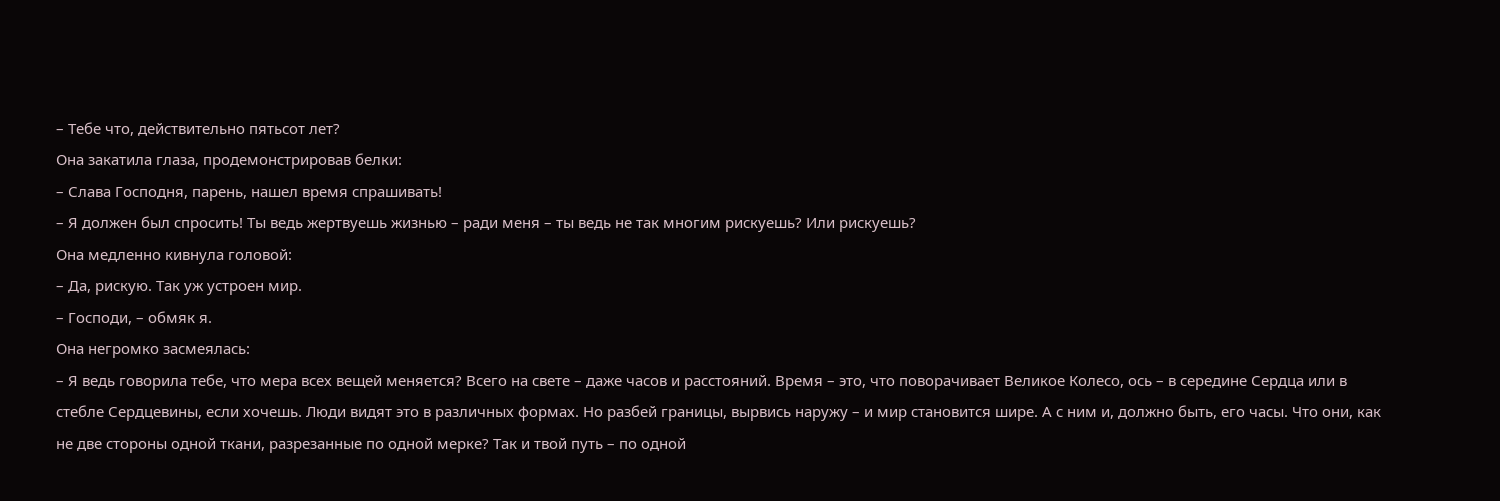– Тебе что, действительно пятьсот лет?
Она закатила глаза, продемонстрировав белки:
– Слава Господня, парень, нашел время спрашивать!
– Я должен был спросить! Ты ведь жертвуешь жизнью – ради меня – ты ведь не так многим рискуешь? Или рискуешь?
Она медленно кивнула головой:
– Да, рискую. Так уж устроен мир.
– Господи, – обмяк я.
Она негромко засмеялась:
– Я ведь говорила тебе, что мера всех вещей меняется? Всего на свете – даже часов и расстояний. Время – это, что поворачивает Великое Колесо, ось – в середине Сердца или в стебле Сердцевины, если хочешь. Люди видят это в различных формах. Но разбей границы, вырвись наружу – и мир становится шире. А с ним и, должно быть, его часы. Что они, как не две стороны одной ткани, разрезанные по одной мерке? Так и твой путь – по одной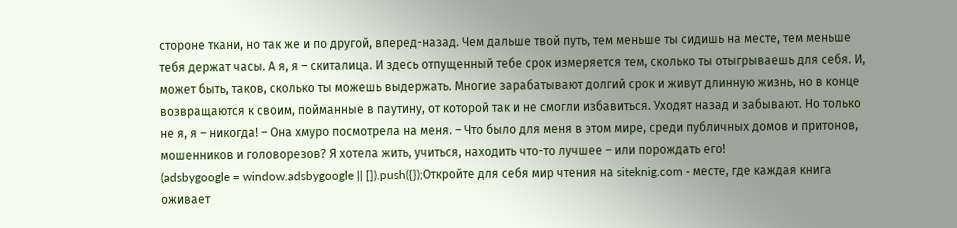стороне ткани, но так же и по другой, вперед-назад. Чем дальше твой путь, тем меньше ты сидишь на месте, тем меньше тебя держат часы. А я, я – скиталица. И здесь отпущенный тебе срок измеряется тем, сколько ты отыгрываешь для себя. И, может быть, таков, сколько ты можешь выдержать. Многие зарабатывают долгий срок и живут длинную жизнь, но в конце возвращаются к своим, пойманные в паутину, от которой так и не смогли избавиться. Уходят назад и забывают. Но только не я, я – никогда! – Она хмуро посмотрела на меня. – Что было для меня в этом мире, среди публичных домов и притонов, мошенников и головорезов? Я хотела жить, учиться, находить что-то лучшее – или порождать его!
(adsbygoogle = window.adsbygoogle || []).push({});Откройте для себя мир чтения на siteknig.com - месте, где каждая книга оживает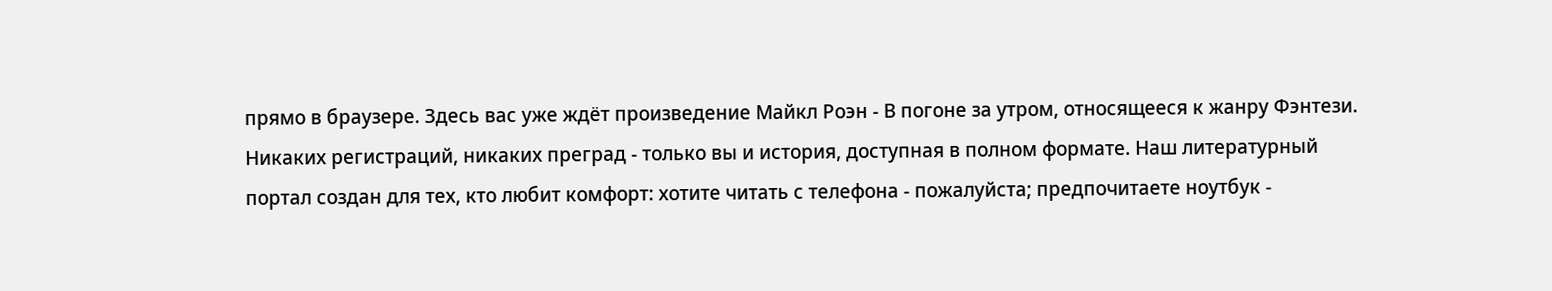прямо в браузере. Здесь вас уже ждёт произведение Майкл Роэн - В погоне за утром, относящееся к жанру Фэнтези. Никаких регистраций, никаких преград - только вы и история, доступная в полном формате. Наш литературный портал создан для тех, кто любит комфорт: хотите читать с телефона - пожалуйста; предпочитаете ноутбук -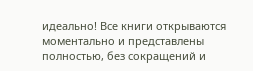идеально! Все книги открываются моментально и представлены полностью, без сокращений и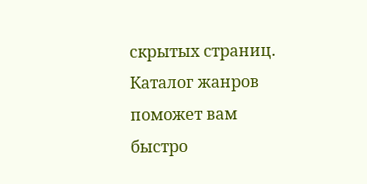скрытых страниц. Каталог жанров поможет вам быстро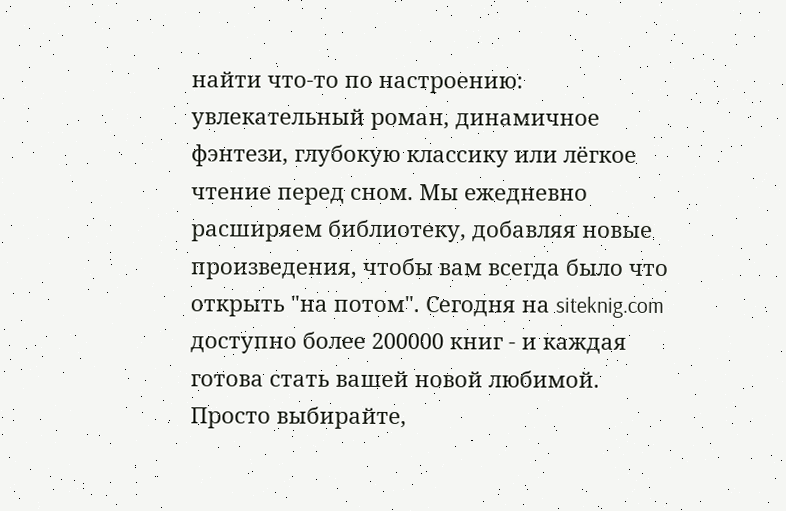найти что-то по настроению: увлекательный роман, динамичное фэнтези, глубокую классику или лёгкое чтение перед сном. Мы ежедневно расширяем библиотеку, добавляя новые произведения, чтобы вам всегда было что открыть "на потом". Сегодня на siteknig.com доступно более 200000 книг - и каждая готова стать вашей новой любимой. Просто выбирайте,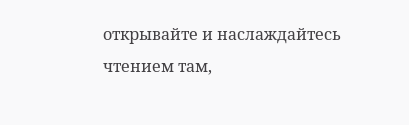открывайте и наслаждайтесь чтением там,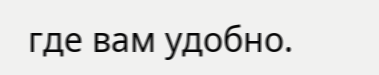где вам удобно.